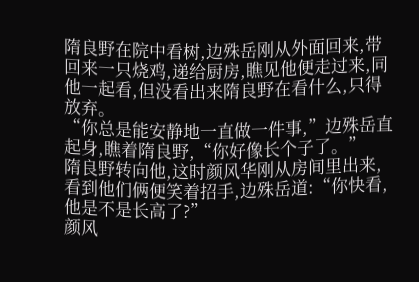隋良野在院中看树,边殊岳刚从外面回来,带回来一只烧鸡,递给厨房,瞧见他便走过来,同他一起看,但没看出来隋良野在看什么,只得放弃。
“你总是能安静地一直做一件事,”边殊岳直起身,瞧着隋良野,“你好像长个子了。”
隋良野转向他,这时颜风华刚从房间里出来,看到他们俩便笑着招手,边殊岳道:“你快看,他是不是长高了?”
颜风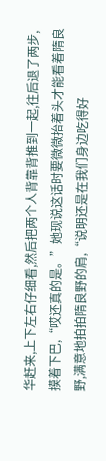华赶来,上下左右仔细看,然后把两个人背靠背推到一起,往后退了两步,摸着下巴,“哎还真的是。”她现说这话时要微微抬着头才能看着隋良野,满意地拍拍隋良野的肩,“说明还是在我们身边吃得好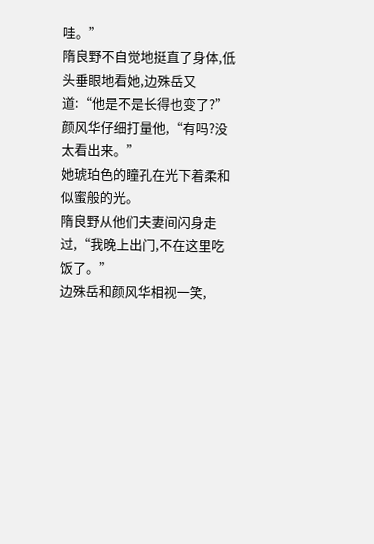哇。”
隋良野不自觉地挺直了身体,低头垂眼地看她,边殊岳又道:“他是不是长得也变了?”
颜风华仔细打量他,“有吗?没太看出来。”
她琥珀色的瞳孔在光下着柔和似蜜般的光。
隋良野从他们夫妻间闪身走过,“我晚上出门,不在这里吃饭了。”
边殊岳和颜风华相视一笑,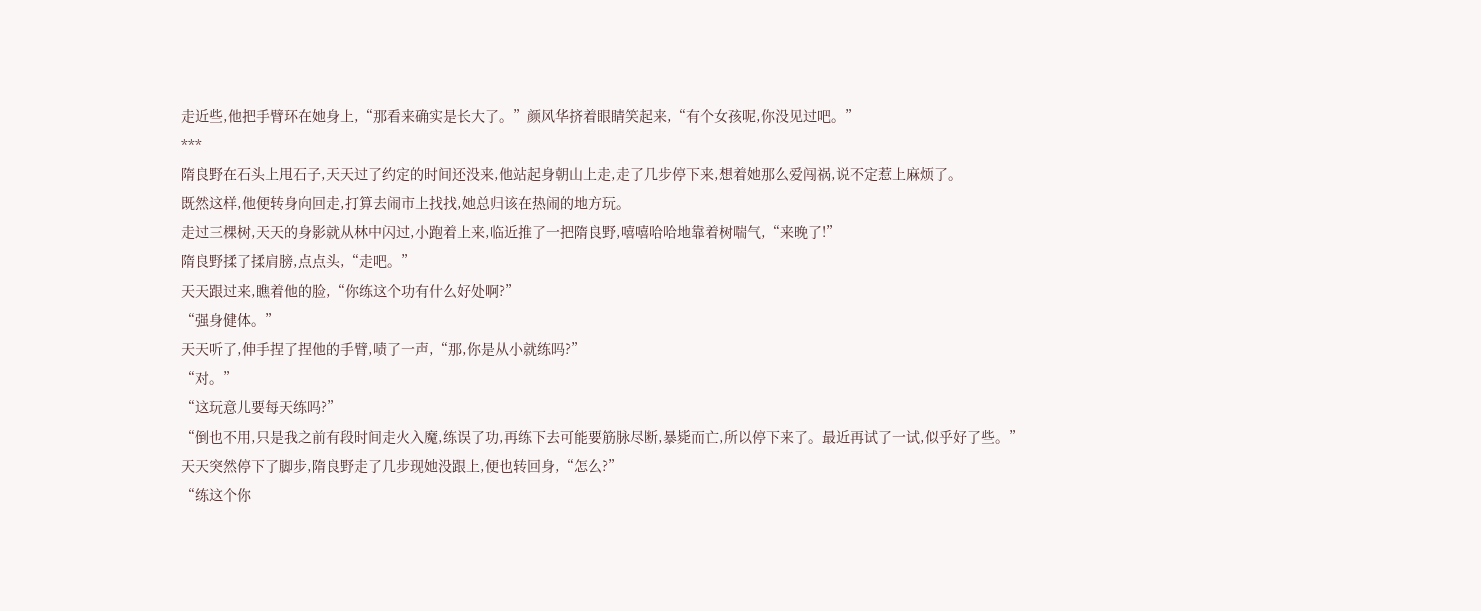走近些,他把手臂环在她身上,“那看来确实是长大了。”颜风华挤着眼睛笑起来,“有个女孩呢,你没见过吧。”
***
隋良野在石头上甩石子,天天过了约定的时间还没来,他站起身朝山上走,走了几步停下来,想着她那么爱闯祸,说不定惹上麻烦了。
既然这样,他便转身向回走,打算去闹市上找找,她总归该在热闹的地方玩。
走过三棵树,天天的身影就从林中闪过,小跑着上来,临近推了一把隋良野,嘻嘻哈哈地靠着树喘气,“来晚了!”
隋良野揉了揉肩膀,点点头,“走吧。”
天天跟过来,瞧着他的脸,“你练这个功有什么好处啊?”
“强身健体。”
天天听了,伸手捏了捏他的手臂,啧了一声,“那,你是从小就练吗?”
“对。”
“这玩意儿要每天练吗?”
“倒也不用,只是我之前有段时间走火入魔,练误了功,再练下去可能要筋脉尽断,暴毙而亡,所以停下来了。最近再试了一试,似乎好了些。”
天天突然停下了脚步,隋良野走了几步现她没跟上,便也转回身,“怎么?”
“练这个你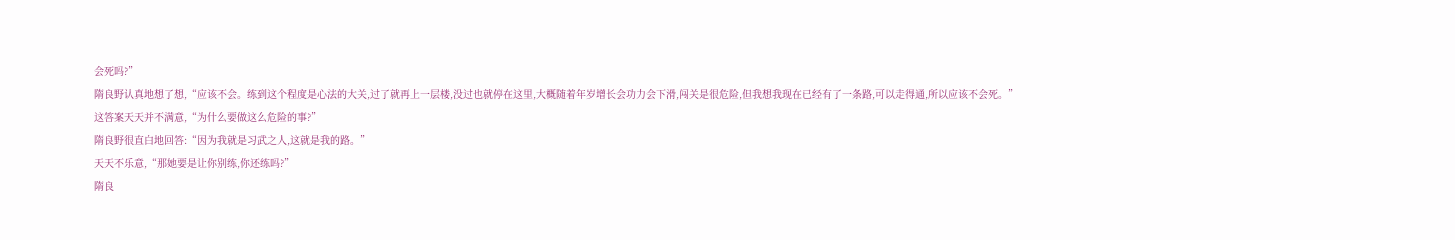会死吗?”
隋良野认真地想了想,“应该不会。练到这个程度是心法的大关,过了就再上一层楼,没过也就停在这里,大概随着年岁增长会功力会下滑,闯关是很危险,但我想我现在已经有了一条路,可以走得通,所以应该不会死。”
这答案天天并不满意,“为什么要做这么危险的事?”
隋良野很直白地回答:“因为我就是习武之人,这就是我的路。”
天天不乐意,“那她要是让你别练,你还练吗?”
隋良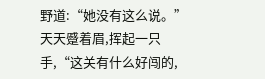野道:“她没有这么说。”
天天蹙着眉,挥起一只手,“这关有什么好闯的,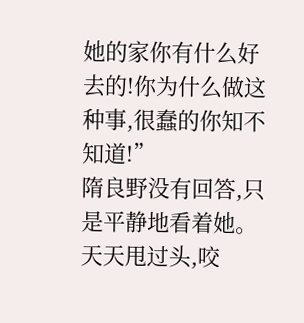她的家你有什么好去的!你为什么做这种事,很蠢的你知不知道!”
隋良野没有回答,只是平静地看着她。
天天甩过头,咬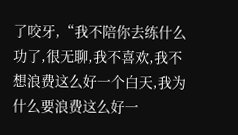了咬牙,“我不陪你去练什么功了,很无聊,我不喜欢,我不想浪费这么好一个白天,我为什么要浪费这么好一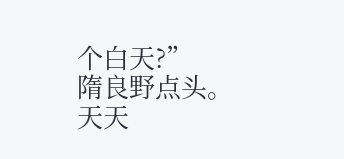个白天?”
隋良野点头。
天天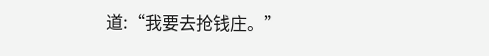道:“我要去抢钱庄。”